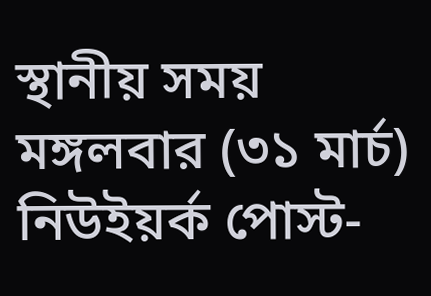স্থানীয় সময় মঙ্গলবার (৩১ মার্চ) নিউইয়র্ক পোস্ট-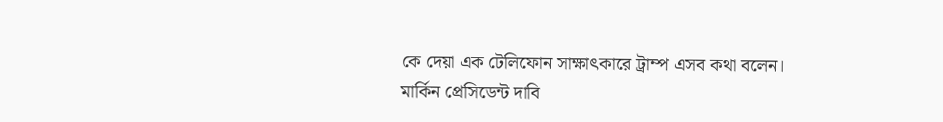কে দেয়া এক টেলিফোন সাক্ষাৎকারে ট্রাম্প এসব কথা বলেন।
মার্কিন প্রেসিডেন্ট দাবি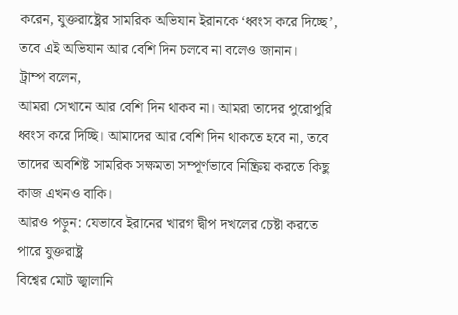করেন, যুক্তরাষ্ট্রের সামরিক অভিযান ইরানকে ‘ধ্বংস করে দিচ্ছে’, তবে এই অভিযান আর বেশি দিন চলবে না বলেও জানান।
ট্রাম্প বলেন,
আমরা সেখানে আর বেশি দিন থাকব না। আমরা তাদের পুরোপুরি ধ্বংস করে দিচ্ছি। আমাদের আর বেশি দিন থাকতে হবে না, তবে তাদের অবশিষ্ট সামরিক সক্ষমতা সম্পূর্ণভাবে নিষ্ক্রিয় করতে কিছু কাজ এখনও বাকি।
আরও পড়ুন: যেভাবে ইরানের খারগ দ্বীপ দখলের চেষ্টা করতে পারে যুক্তরাষ্ট্র
বিশ্বের মোট জ্বালানি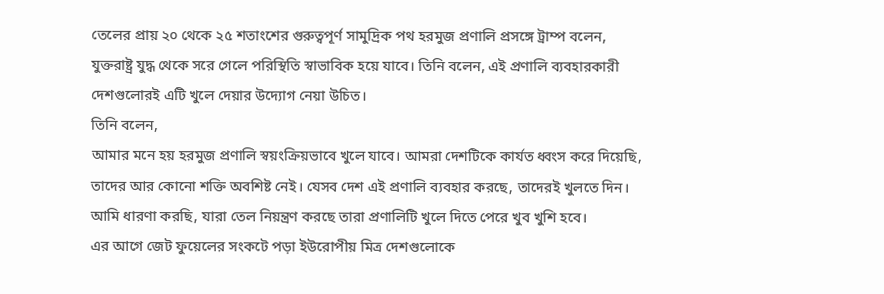তেলের প্রায় ২০ থেকে ২৫ শতাংশের গুরুত্বপূর্ণ সামুদ্রিক পথ হরমুজ প্রণালি প্রসঙ্গে ট্রাম্প বলেন, যুক্তরাষ্ট্র যুদ্ধ থেকে সরে গেলে পরিস্থিতি স্বাভাবিক হয়ে যাবে। তিনি বলেন, এই প্রণালি ব্যবহারকারী দেশগুলোরই এটি খুলে দেয়ার উদ্যোগ নেয়া উচিত।
তিনি বলেন,
আমার মনে হয় হরমুজ প্রণালি স্বয়ংক্রিয়ভাবে খুলে যাবে। আমরা দেশটিকে কার্যত ধ্বংস করে দিয়েছি, তাদের আর কোনো শক্তি অবশিষ্ট নেই। যেসব দেশ এই প্রণালি ব্যবহার করছে, তাদেরই খুলতে দিন। আমি ধারণা করছি, যারা তেল নিয়ন্ত্রণ করছে তারা প্রণালিটি খুলে দিতে পেরে খুব খুশি হবে।
এর আগে জেট ফুয়েলের সংকটে পড়া ইউরোপীয় মিত্র দেশগুলোকে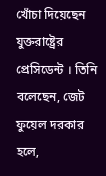খোঁচা দিয়েছেন যুক্তরাষ্ট্রের প্রেসিডেন্ট । তিনি বলেছেন, জেট ফুয়েল দরকার হলে,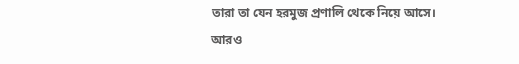তারা তা যেন হরমুজ প্রণালি থেকে নিয়ে আসে।
আরও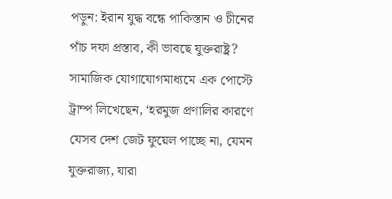পড়ুন: ইরান যুদ্ধ বন্ধে পাকিস্তান ও চীনের পাঁচ দফা প্রস্তাব, কী ভাবছে যুক্তরাষ্ট্র?
সামাজিক যোগাযোগমাধ্যমে এক পোস্টে ট্রাম্প লিখেছেন, ‘হরমুজ প্রণালির কারণে যেসব দেশ জেট ফুয়েল পাচ্ছে না, যেমন যুক্তরাজ্য, যারা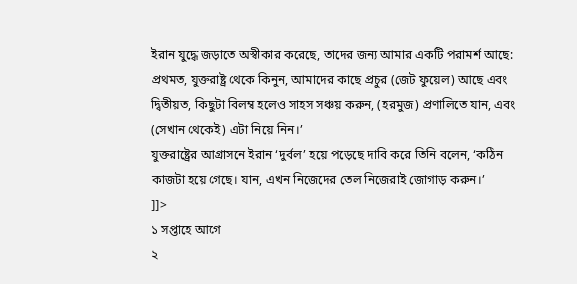ইরান যুদ্ধে জড়াতে অস্বীকার করেছে, তাদের জন্য আমার একটি পরামর্শ আছে: প্রথমত, যুক্তরাষ্ট্র থেকে কিনুন, আমাদের কাছে প্রচুর (জেট ফুয়েল) আছে এবং দ্বিতীয়ত, কিছুটা বিলম্ব হলেও সাহস সঞ্চয় করুন, (হরমুজ) প্রণালিতে যান, এবং (সেখান থেকেই) এটা নিয়ে নিন।’
যুক্তরাষ্ট্রের আগ্রাসনে ইরান ‘দুর্বল’ হয়ে পড়েছে দাবি করে তিনি বলেন, ‘কঠিন কাজটা হয়ে গেছে। যান, এখন নিজেদের তেল নিজেরাই জোগাড় করুন।’
]]>
১ সপ্তাহে আগে
২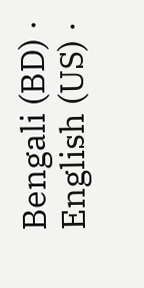Bengali (BD) ·
English (US) ·